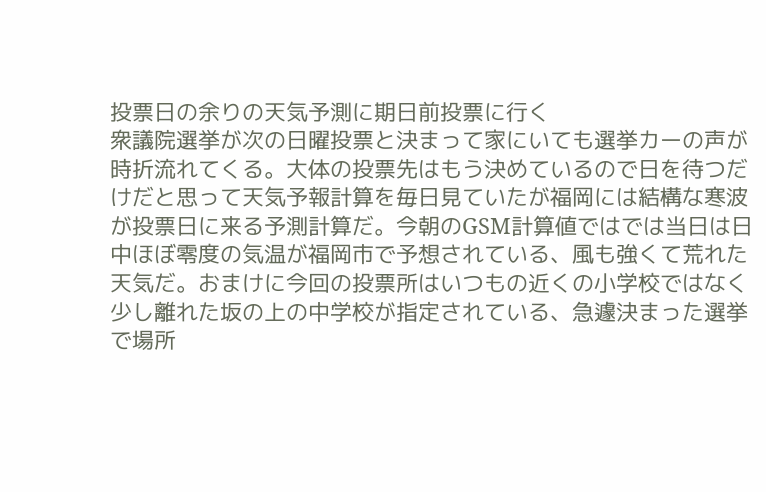投票日の余りの天気予測に期日前投票に行く
衆議院選挙が次の日曜投票と決まって家にいても選挙カーの声が時折流れてくる。大体の投票先はもう決めているので日を待つだけだと思って天気予報計算を毎日見ていたが福岡には結構な寒波が投票日に来る予測計算だ。今朝のGSM計算値ではでは当日は日中ほぼ零度の気温が福岡市で予想されている、風も強くて荒れた天気だ。おまけに今回の投票所はいつもの近くの小学校ではなく少し離れた坂の上の中学校が指定されている、急遽決まった選挙で場所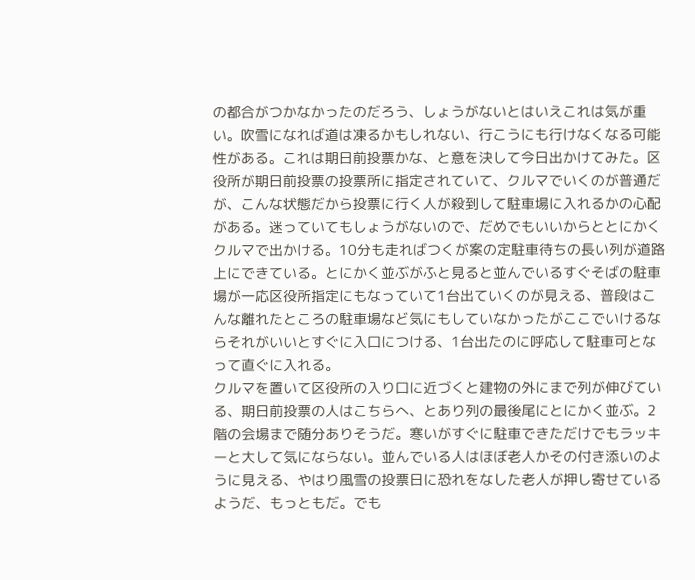の都合がつかなかったのだろう、しょうがないとはいえこれは気が重
い。吹雪になれば道は凍るかもしれない、行こうにも行けなくなる可能性がある。これは期日前投票かな、と意を決して今日出かけてみた。区役所が期日前投票の投票所に指定されていて、クルマでいくのが普通だが、こんな状態だから投票に行く人が殺到して駐車場に入れるかの心配がある。迷っていてもしょうがないので、だめでもいいからととにかくクルマで出かける。10分も走ればつくが案の定駐車待ちの長い列が道路上にできている。とにかく並ぶがふと見ると並んでいるすぐそばの駐車場が一応区役所指定にもなっていて1台出ていくのが見える、普段はこんな離れたところの駐車場など気にもしていなかったがここでいけるならそれがいいとすぐに入口につける、1台出たのに呼応して駐車可となって直ぐに入れる。
クルマを置いて区役所の入り口に近づくと建物の外にまで列が伸びている、期日前投票の人はこちらへ、とあり列の最後尾にとにかく並ぶ。2階の会場まで随分ありそうだ。寒いがすぐに駐車できただけでもラッキーと大して気にならない。並んでいる人はほぼ老人かその付き添いのように見える、やはり風雪の投票日に恐れをなした老人が押し寄せているようだ、もっともだ。でも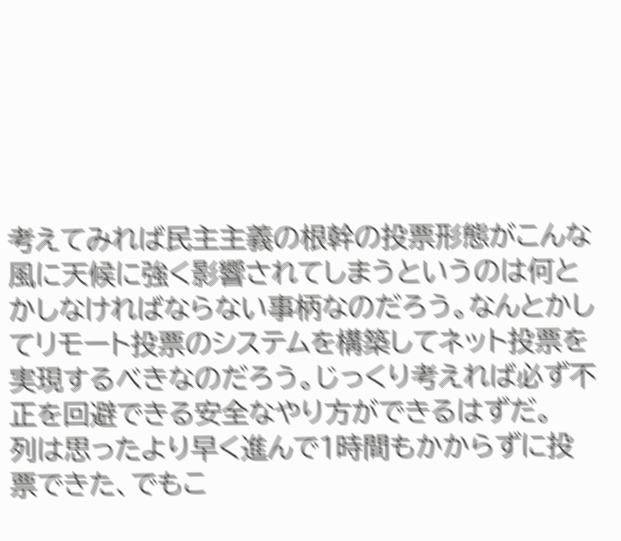考えてみれば民主主義の根幹の投票形態がこんな風に天候に強く影響されてしまうというのは何とかしなければならない事柄なのだろう。なんとかしてリモート投票のシステムを構築してネット投票を実現するべきなのだろう。じっくり考えれば必ず不正を回避できる安全なやり方ができるはずだ。
列は思ったより早く進んで1時間もかからずに投票できた、でもこ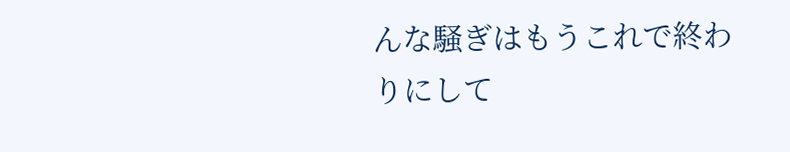んな騒ぎはもうこれで終わりにして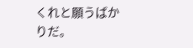くれと願うばかりだ。